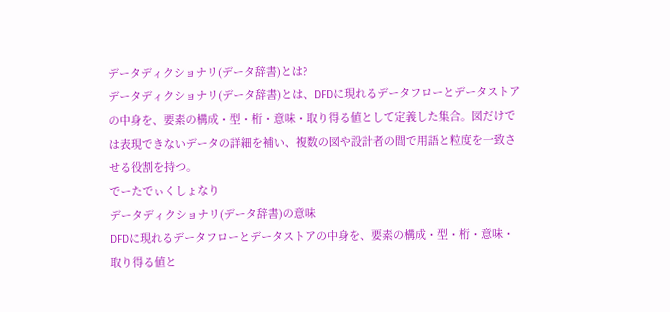データディクショナリ(データ辞書)とは?
データディクショナリ(データ辞書)とは、DFDに現れるデータフローとデータストアの中身を、要素の構成・型・桁・意味・取り得る値として定義した集合。図だけでは表現できないデータの詳細を補い、複数の図や設計者の間で用語と粒度を一致させる役割を持つ。
でーたでぃくしょなり
データディクショナリ(データ辞書)の意味
DFDに現れるデータフローとデータストアの中身を、要素の構成・型・桁・意味・取り得る値と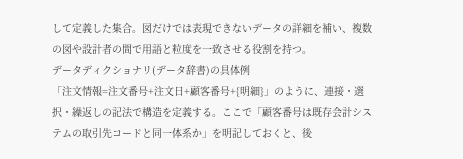して定義した集合。図だけでは表現できないデータの詳細を補い、複数の図や設計者の間で用語と粒度を一致させる役割を持つ。
データディクショナリ(データ辞書)の具体例
「注文情報=注文番号+注文日+顧客番号+{明細}」のように、連接・選択・繰返しの記法で構造を定義する。ここで「顧客番号は既存会計システムの取引先コードと同一体系か」を明記しておくと、後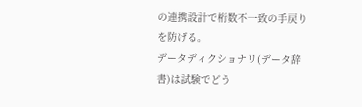の連携設計で桁数不一致の手戻りを防げる。
データディクショナリ(データ辞書)は試験でどう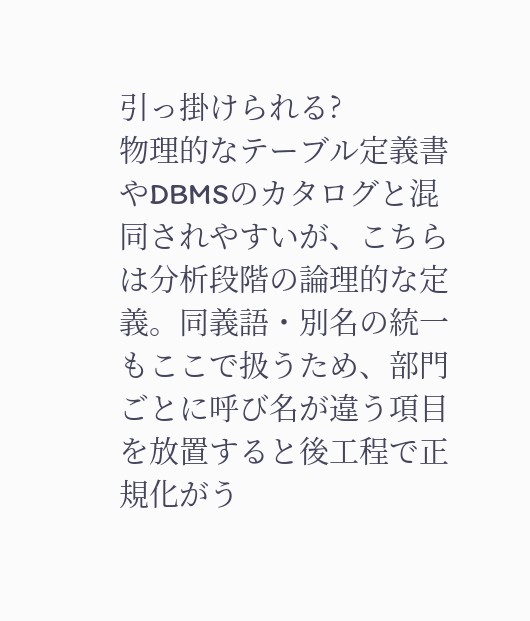引っ掛けられる?
物理的なテーブル定義書やDBMSのカタログと混同されやすいが、こちらは分析段階の論理的な定義。同義語・別名の統一もここで扱うため、部門ごとに呼び名が違う項目を放置すると後工程で正規化がう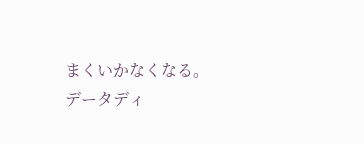まくいかなくなる。
データディ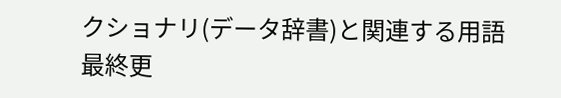クショナリ(データ辞書)と関連する用語
最終更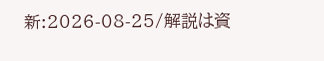新:2026-08-25/解説は資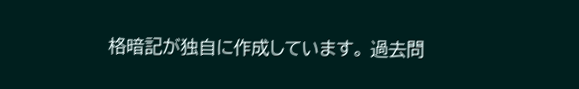格暗記が独自に作成しています。 過去問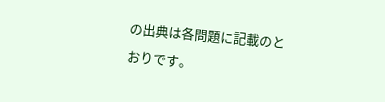の出典は各問題に記載のとおりです。